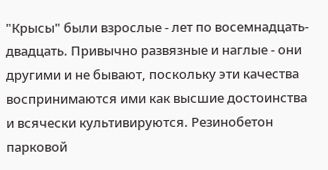"Крысы" были взрослые - лет по восемнадцать-двадцать. Привычно развязные и наглые - они другими и не бывают, поскольку эти качества воспринимаются ими как высшие достоинства и всячески культивируются. Резинобетон парковой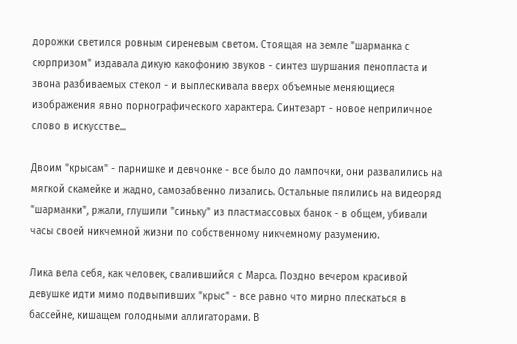дорожки светился ровным сиреневым светом. Стоящая на земле "шарманка с сюрпризом" издавала дикую какофонию звуков - синтез шуршания пенопласта и звона разбиваемых стекол - и выплескивала вверх объемные меняющиеся изображения явно порнографического характера. Синтезарт - новое неприличное слово в искусстве...

Двоим "крысам" - парнишке и девчонке - все было до лампочки, они развалились на мягкой скамейке и жадно, самозабвенно лизались. Остальные пялились на видеоряд "шарманки", ржали, глушили "синьку" из пластмассовых банок - в общем, убивали часы своей никчемной жизни по собственному никчемному разумению.

Лика вела себя, как человек, свалившийся с Марса. Поздно вечером красивой девушке идти мимо подвыпивших "крыс" - все равно что мирно плескаться в бассейне, кишащем голодными аллигаторами. В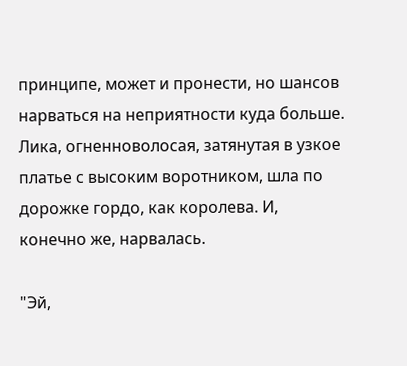принципе, может и пронести, но шансов нарваться на неприятности куда больше. Лика, огненноволосая, затянутая в узкое платье с высоким воротником, шла по дорожке гордо, как королева. И, конечно же, нарвалась.

"Эй,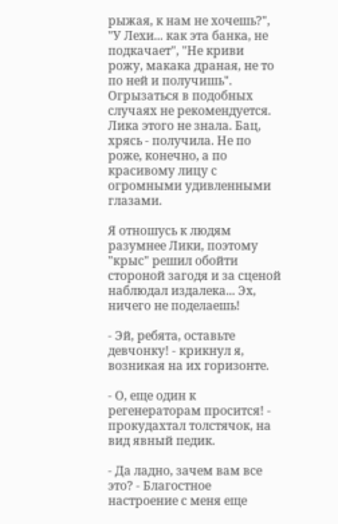рыжая, к нам не хочешь?", "У Лехи... как эта банка, не подкачает", "Не криви рожу, макака драная, не то по ней и получишь". Огрызаться в подобных случаях не рекомендуется. Лика этого не знала. Бац, хрясь - получила. Не по роже, конечно, а по красивому лицу с огромными удивленными глазами.

Я отношусь к людям разумнее Лики, поэтому "крыс" решил обойти стороной загодя и за сценой наблюдал издалека... Эх, ничего не поделаешь!

- Эй, ребята, оставьте девчонку! - крикнул я, возникая на их горизонте.

- О, еще один к регенераторам просится! - прокудахтал толстячок, на вид явный педик.

- Да ладно, зачем вам все это? - Благостное настроение с меня еще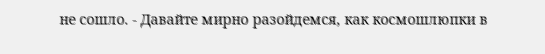не сошло. - Давайте мирно разойдемся, как космошлюпки в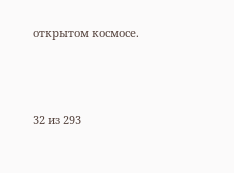открытом космосе.



32 из 293